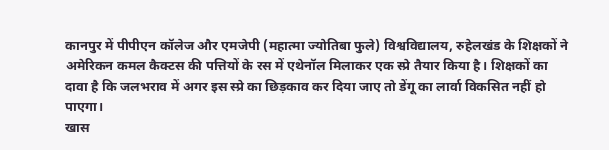कानपुर में पीपीएन कॉलेज और एमजेपी (महात्मा ज्योतिबा फुले) विश्वविद्यालय, रुहेलखंड के शिक्षकों ने अमेरिकन कमल कैक्टस की पत्तियों के रस में एथेनॉल मिलाकर एक स्प्रे तैयार किया है। शिक्षकों का दावा है कि जलभराव में अगर इस स्प्रे का छिड़काव कर दिया जाए तो डेंगू का लार्वा विकसित नहीं हो पाएगा।
खास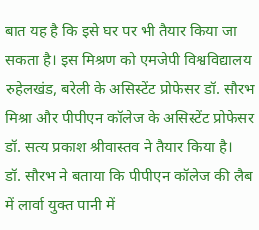बात यह है कि इसे घर पर भी तैयार किया जा सकता है। इस मिश्रण को एमजेपी विश्वविद्यालय रुहेलखंड, बरेली के असिस्टेंट प्रोफेसर डॉ. सौरभ मिश्रा और पीपीएन कॉलेज के असिस्टेंट प्रोफेसर डॉ. सत्य प्रकाश श्रीवास्तव ने तैयार किया है।
डॉ. सौरभ ने बताया कि पीपीएन कॉलेज की लैब में लार्वा युक्त पानी में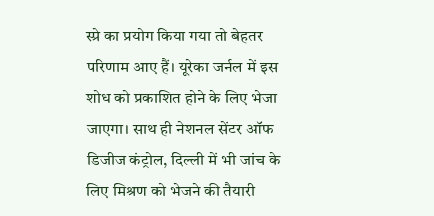स्प्रे का प्रयोग किया गया तो बेहतर परिणाम आए हैं। यूरेका जर्नल में इस शोध को प्रकाशित होने के लिए भेजा जाएगा। साथ ही नेशनल सेंटर ऑफ डिजीज कंट्रोल, दिल्ली में भी जांच के लिए मिश्रण को भेजने की तैयारी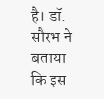है। डॉ. सौरभ ने बताया कि इस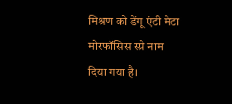मिश्रण को डेंगू एंटी मेटा मोरफॉसिस स्प्रे नाम दिया गया है।